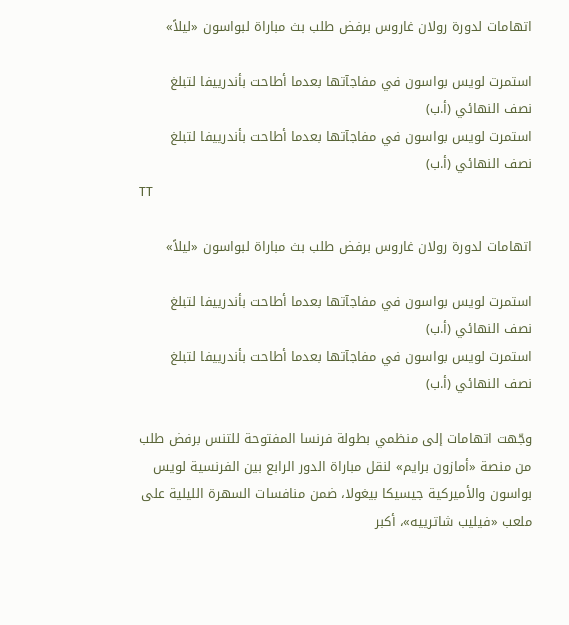اتهامات لدورة رولان غاروس برفض طلب بث مباراة لبواسون «ليلاً»

استمرت لويس بواسون في مفاجآتها بعدما أطاحت بأندرييفا لتبلغ نصف النهائي (أ.ب)
استمرت لويس بواسون في مفاجآتها بعدما أطاحت بأندرييفا لتبلغ نصف النهائي (أ.ب)
TT

اتهامات لدورة رولان غاروس برفض طلب بث مباراة لبواسون «ليلاً»

استمرت لويس بواسون في مفاجآتها بعدما أطاحت بأندرييفا لتبلغ نصف النهائي (أ.ب)
استمرت لويس بواسون في مفاجآتها بعدما أطاحت بأندرييفا لتبلغ نصف النهائي (أ.ب)

وجّهت اتهامات إلى منظمي بطولة فرنسا المفتوحة للتنس برفض طلب من منصة «أمازون برايم» لنقل مباراة الدور الرابع بين الفرنسية لويس بواسون والأميركية جيسيكا بيغولا، ضمن منافسات السهرة الليلية على ملعب «فيليب شاترييه»، أكبر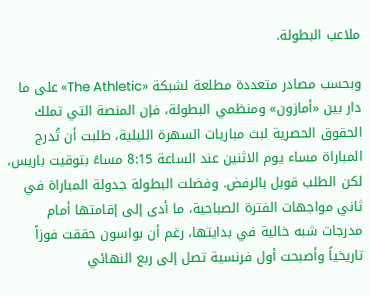ملاعب البطولة.

وبحسب مصادر متعددة مطلعة لشبكة «The Athletic» على ما دار بين «أمازون» ومنظمي البطولة، فإن المنصة التي تملك الحقوق الحصرية لبث مباريات السهرة الليلية، طلبت أن تُدرج المباراة مساء يوم الاثنين عند الساعة 8:15 مساءً بتوقيت باريس، لكن الطلب قوبل بالرفض. وفضلت البطولة جدولة المباراة في ثاني مواجهات الفترة الصباحية، ما أدى إلى إقامتها أمام مدرجات شبه خالية في بدايتها، رغم أن بواسون حققت فوزاً تاريخياً وأصبحت أول فرنسية تصل إلى ربع النهائي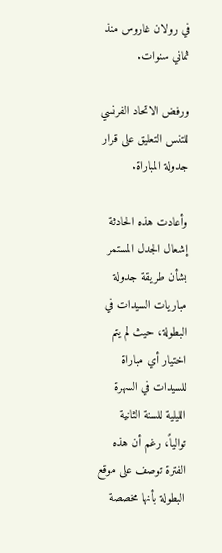في رولان غاروس منذ ثماني سنوات.

ورفض الاتحاد الفرنسي للتنس التعليق على قرار جدولة المباراة.

وأعادت هذه الحادثة إشعال الجدل المستمر بشأن طريقة جدولة مباريات السيدات في البطولة، حيث لم يتم اختيار أي مباراة للسيدات في السهرة الليلية للسنة الثانية توالياً، رغم أن هذه الفترة توصف على موقع البطولة بأنها مخصصة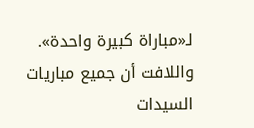لـ«مباراة كبيرة واحدة». واللافت أن جميع مباريات السيدات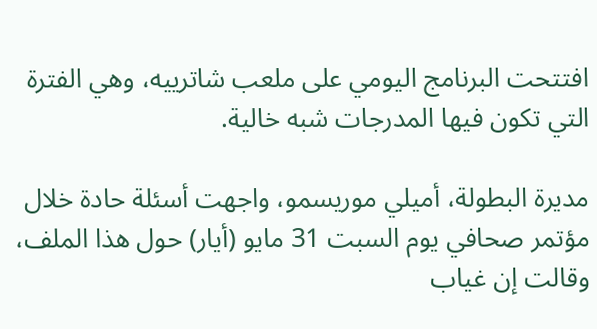افتتحت البرنامج اليومي على ملعب شاترييه، وهي الفترة التي تكون فيها المدرجات شبه خالية.

مديرة البطولة، أميلي موريسمو، واجهت أسئلة حادة خلال مؤتمر صحافي يوم السبت 31 مايو (أيار) حول هذا الملف، وقالت إن غياب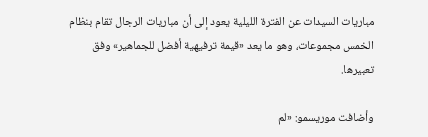مباريات السيدات عن الفترة الليلية يعود إلى أن مباريات الرجال تقام بنظام الخمس مجموعات، وهو ما يعد «قيمة ترفيهية أفضل للجماهير» وفق تعبيرها.

وأضافت موريسمو: «لم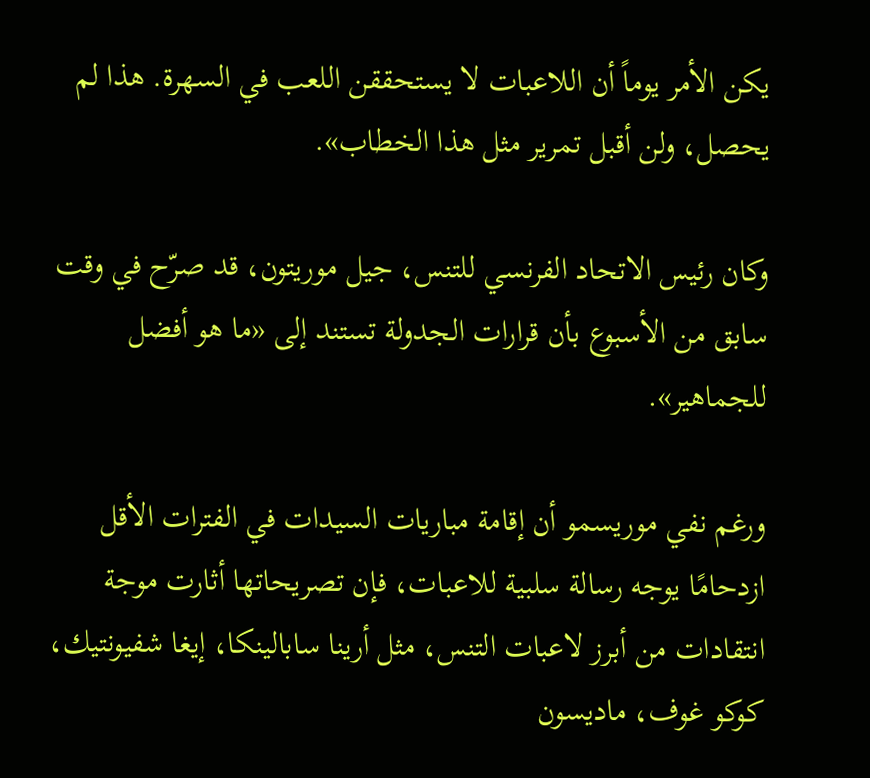يكن الأمر يوماً أن اللاعبات لا يستحققن اللعب في السهرة. هذا لم يحصل، ولن أقبل تمرير مثل هذا الخطاب».

وكان رئيس الاتحاد الفرنسي للتنس، جيل موريتون، قد صرّح في وقت سابق من الأسبوع بأن قرارات الجدولة تستند إلى «ما هو أفضل للجماهير».

ورغم نفي موريسمو أن إقامة مباريات السيدات في الفترات الأقل ازدحامًا يوجه رسالة سلبية للاعبات، فإن تصريحاتها أثارت موجة انتقادات من أبرز لاعبات التنس، مثل أرينا سابالينكا، إيغا شفيونتيك، كوكو غوف، ماديسون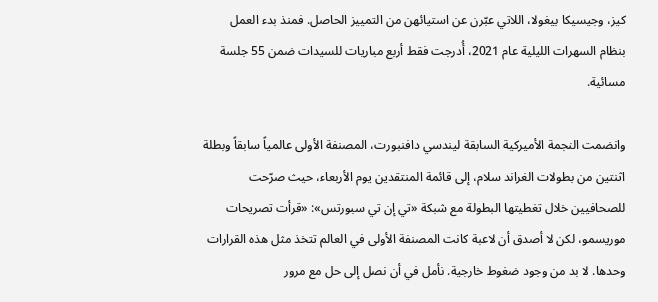كيز، وجيسيكا بيغولا، اللاتي عبّرن عن استيائهن من التمييز الحاصل. فمنذ بدء العمل بنظام السهرات الليلية عام 2021، أُدرجت فقط أربع مباريات للسيدات ضمن 55 جلسة مسائية.

وانضمت النجمة الأميركية السابقة ليندسي دافنبورت، المصنفة الأولى عالمياً سابقاً وبطلة اثنتين من بطولات الغراند سلام، إلى قائمة المنتقدين يوم الأربعاء، حيث صرّحت للصحافيين خلال تغطيتها البطولة مع شبكة «تي إن تي سبورتس»: «قرأت تصريحات موريسمو، لكن لا أصدق أن لاعبة كانت المصنفة الأولى في العالم تتخذ مثل هذه القرارات وحدها. لا بد من وجود ضغوط خارجية. نأمل في أن نصل إلى حل مع مرور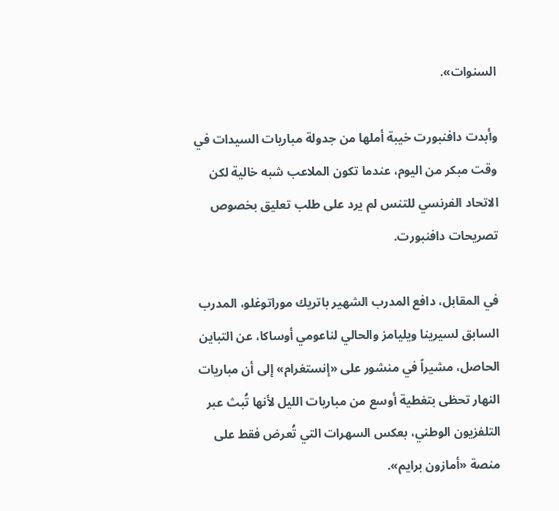السنوات».

وأبدت دافنبورت خيبة أملها من جدولة مباريات السيدات في وقت مبكر من اليوم، عندما تكون الملاعب شبه خالية لكن الاتحاد الفرنسي للتنس لم يرد على طلب تعليق بخصوص تصريحات دافنبورت.

في المقابل، دافع المدرب الشهير باتريك موراتوغلو، المدرب السابق لسيرينا ويليامز والحالي لناعومي أوساكا، عن التباين الحاصل، مشيراً في منشور على «إنستغرام» إلى أن مباريات النهار تحظى بتغطية أوسع من مباريات الليل لأنها تُبث عبر التلفزيون الوطني، بعكس السهرات التي تُعرض فقط على منصة «أمازون برايم».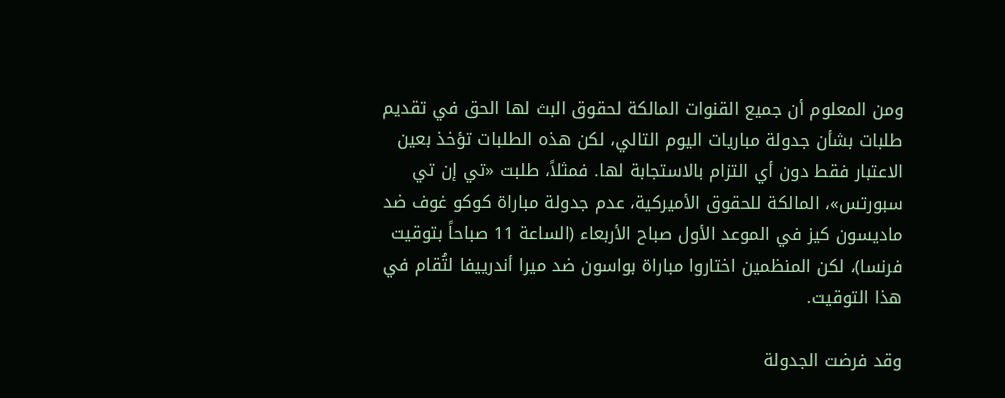ومن المعلوم أن جميع القنوات المالكة لحقوق البث لها الحق في تقديم طلبات بشأن جدولة مباريات اليوم التالي، لكن هذه الطلبات تؤخذ بعين الاعتبار فقط دون أي التزام بالاستجابة لها. فمثلاً، طلبت «تي إن تي سبورتس»، المالكة للحقوق الأميركية، عدم جدولة مباراة كوكو غوف ضد ماديسون كيز في الموعد الأول صباح الأربعاء (الساعة 11 صباحاً بتوقيت فرنسا)، لكن المنظمين اختاروا مباراة بواسون ضد ميرا أندرييفا لتُقام في هذا التوقيت.

وقد فرضت الجدولة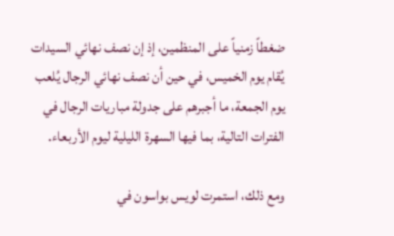ضغطاً زمنياً على المنظمين، إذ إن نصف نهائي السيدات يُقام يوم الخميس، في حين أن نصف نهائي الرجال يُلعب يوم الجمعة، ما أجبرهم على جدولة مباريات الرجال في الفترات التالية، بما فيها السهرة الليلية ليوم الأربعاء.

ومع ذلك، استمرت لويس بواسون في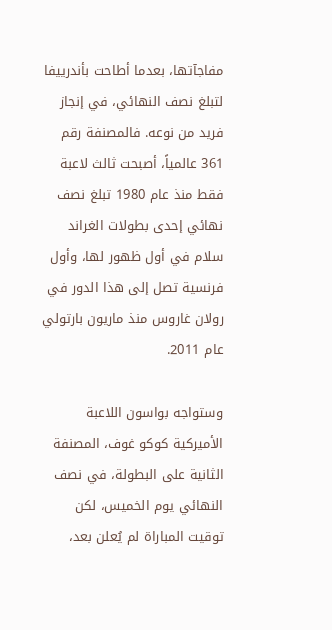مفاجآتها، بعدما أطاحت بأندرييفا لتبلغ نصف النهائي، في إنجاز فريد من نوعه. فالمصنفة رقم 361 عالمياً، أصبحت ثالث لاعبة فقط منذ عام 1980 تبلغ نصف نهائي إحدى بطولات الغراند سلام في أول ظهور لها، وأول فرنسية تصل إلى هذا الدور في رولان غاروس منذ ماريون بارتولي عام 2011.

وستواجه بواسون اللاعبة الأميركية كوكو غوف، المصنفة الثانية على البطولة، في نصف النهائي يوم الخميس، لكن توقيت المباراة لم يُعلن بعد،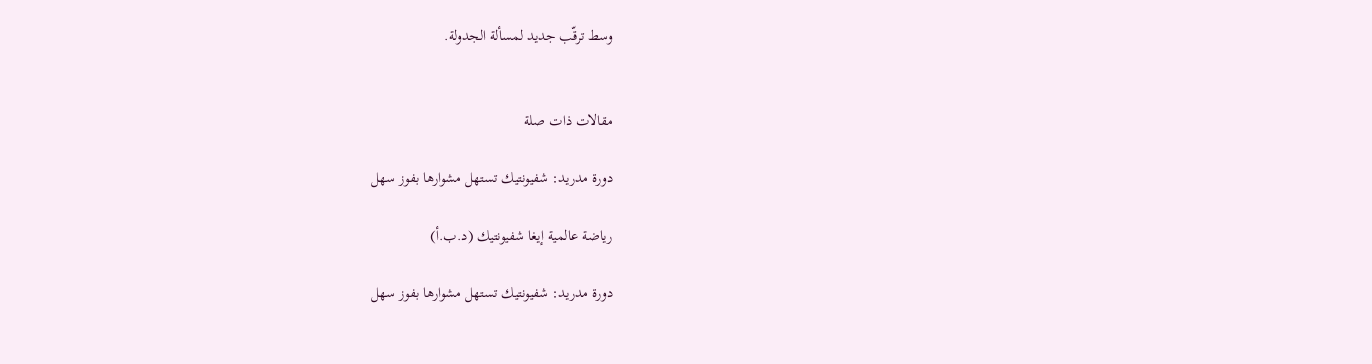وسط ترقّب جديد لمسألة الجدولة.


مقالات ذات صلة

دورة مدريد: شفيونتيك تستهل مشوارها بفوز سهل

رياضة عالمية إيغا شفيونتيك (د.ب.أ)

دورة مدريد: شفيونتيك تستهل مشوارها بفوز سهل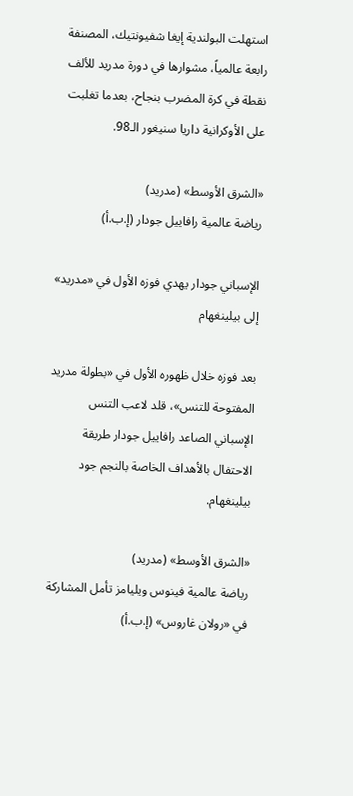استهلت البولندية إيغا شفيونتيك، المصنفة رابعة عالمياً، مشوارها في دورة مدريد للألف نقطة في كرة المضرب بنجاح، بعدما تغلبت على الأوكرانية داريا سنيغور الـ98.

«الشرق الأوسط» (مدريد)
رياضة عالمية رافاييل جودار (إ.ب.أ)

الإسباني جودار يهدي فوزه الأول في «مدريد» إلى بيلينغهام

بعد فوزه خلال ظهوره الأول في «بطولة مدريد المفتوحة للتنس»، قلد لاعب التنس الإسباني الصاعد رافاييل جودار طريقة الاحتفال بالأهداف الخاصة بالنجم جود بيلينغهام.

«الشرق الأوسط» (مدريد)
رياضة عالمية فينوس ويليامز تأمل المشاركة في «رولان غاروس» (إ.ب.أ)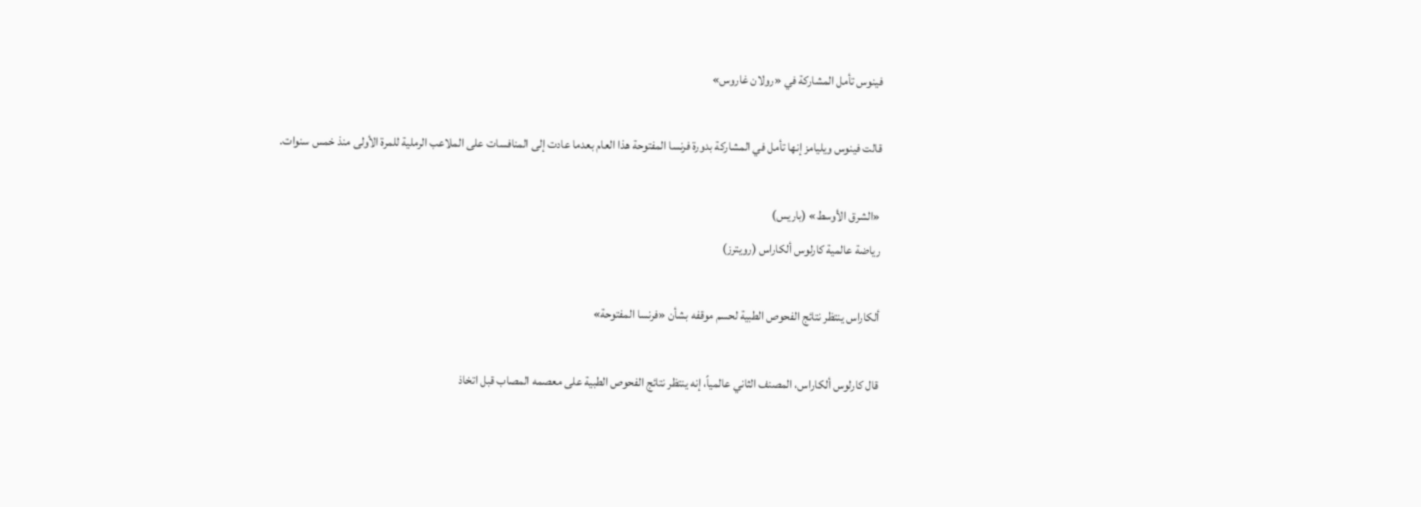فينوس تأمل المشاركة في «رولان غاروس»

قالت فينوس ويليامز إنها تأمل في المشاركة بدورة فرنسا المفتوحة هذا العام بعدما عادت إلى المنافسات على الملاعب الرملية للمرة الأولى منذ خمس سنوات.

«الشرق الأوسط» (باريس)
رياضة عالمية كارلوس ألكاراس (رويترز)

ألكاراس ينتظر نتائج الفحوص الطبية لحسم موقفه بشأن «فرنسا المفتوحة»

قال كارلوس ألكاراس، المصنف الثاني عالمياً، إنه ينتظر نتائج الفحوص الطبية على معصمه المصاب قبل اتخاذ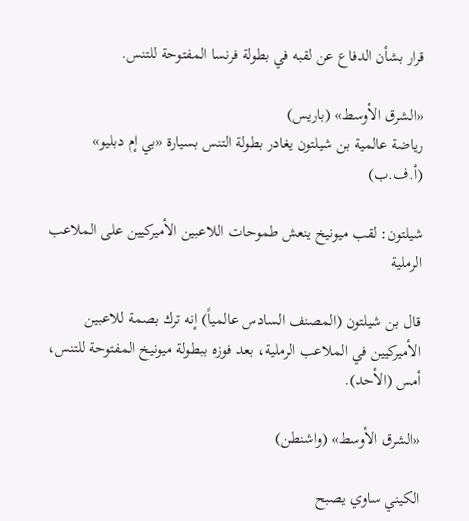قرار بشأن الدفاع عن لقبه في بطولة فرنسا المفتوحة للتنس.

«الشرق الأوسط» (باريس)
رياضة عالمية بن شيلتون يغادر بطولة التنس بسيارة «بي إم دبليو» (أ.ف.ب)

شيلتون: لقب ميونيخ ينعش طموحات اللاعبين الأميركيين على الملاعب الرملية

قال بن شيلتون (المصنف السادس عالمياً) إنه ترك بصمة للاعبين الأميركيين في الملاعب الرملية، بعد فوزه ببطولة ميونيخ المفتوحة للتنس، أمس (الأحد).

«الشرق الأوسط» (واشنطن)

الكيني ساوي يصبح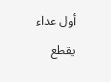أول عداء يقطع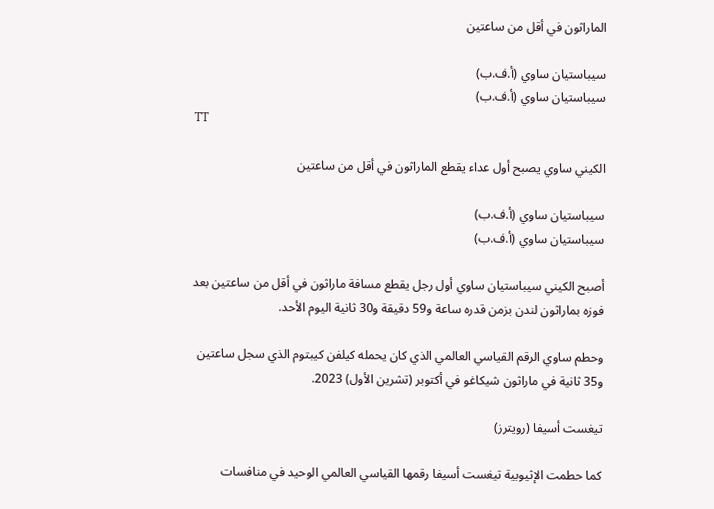الماراثون في أقل من ساعتين

سيباستيان ساوي (أ.ف.ب)
سيباستيان ساوي (أ.ف.ب)
TT

الكيني ساوي يصبح أول عداء يقطع الماراثون في أقل من ساعتين

سيباستيان ساوي (أ.ف.ب)
سيباستيان ساوي (أ.ف.ب)

أصبح الكيني سيباستيان ساوي أول رجل يقطع مسافة ماراثون في أقل من ساعتين بعد فوزه بماراثون لندن بزمن قدره ساعة و59 دقيقة و30 ثانية اليوم الأحد.

وحطم ساوي الرقم القياسي العالمي الذي كان يحمله كيلفن كيبتوم الذي سجل ساعتين و35 ثانية في ماراثون شيكاغو في أكتوبر (تشرين الأول) 2023.

تيغست أسيفا (رويترز)

كما حطمت الإثيوبية تيغست أسيفا رقمها القياسي العالمي الوحيد في منافسات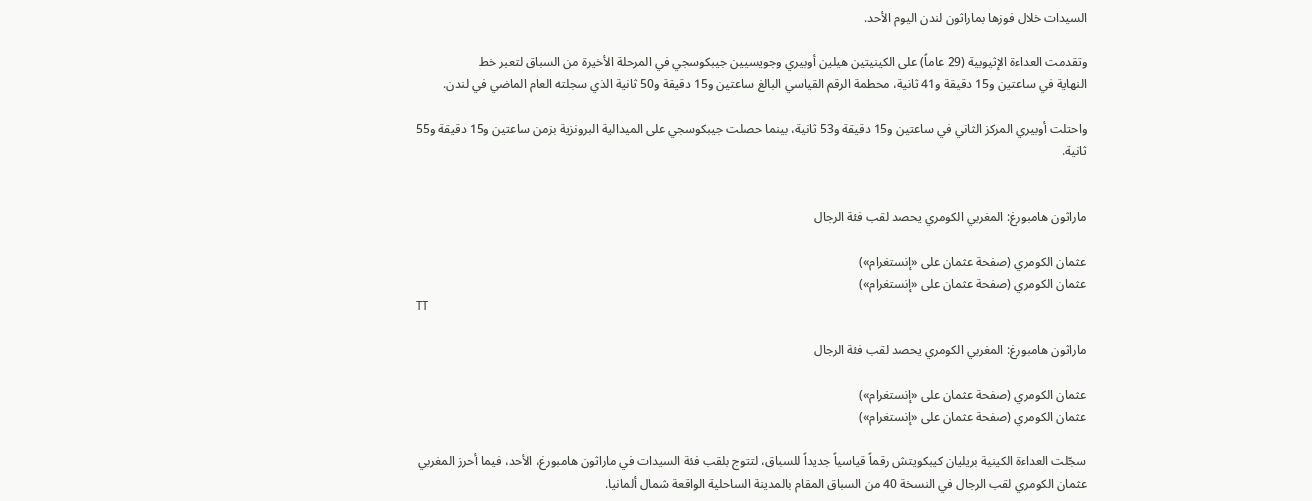السيدات خلال فوزها ‌بماراثون ‌لندن اليوم ‌الأحد.

وتقدمت العداءة الإثيوبية (29 عاماً) على الكينيتين هيلين أوبيري وجويسيين جيبكوسجي في المرحلة الأخيرة من السباق لتعبر خط النهاية ‌في ‌ساعتين و15 دقيقة ‌و41 ثانية، محطمة الرقم القياسي البالغ ساعتين و15 دقيقة و50 ثانية ‌الذي سجلته العام الماضي في لندن.

واحتلت أوبيري المركز الثاني في ساعتين و15 دقيقة و53 ثانية، بينما حصلت جيبكوسجي على الميدالية البرونزية بزمن ساعتين و15 دقيقة و55 ثانية.


ماراثون هامبورغ: المغربي الكومري يحصد لقب فئة الرجال

عثمان الكومري (صفحة عثمان على «إنستغرام»)
عثمان الكومري (صفحة عثمان على «إنستغرام»)
TT

ماراثون هامبورغ: المغربي الكومري يحصد لقب فئة الرجال

عثمان الكومري (صفحة عثمان على «إنستغرام»)
عثمان الكومري (صفحة عثمان على «إنستغرام»)

سجّلت العداءة الكينية بريليان كيبكويتش رقماً قياسياً جديداً للسباق، لتتوج بلقب فئة السيدات في ماراثون هامبورغ، الأحد، فيما أحرز المغربي عثمان الكومري لقب الرجال في النسخة 40 من السباق المقام بالمدينة الساحلية الواقعة شمال ألمانيا.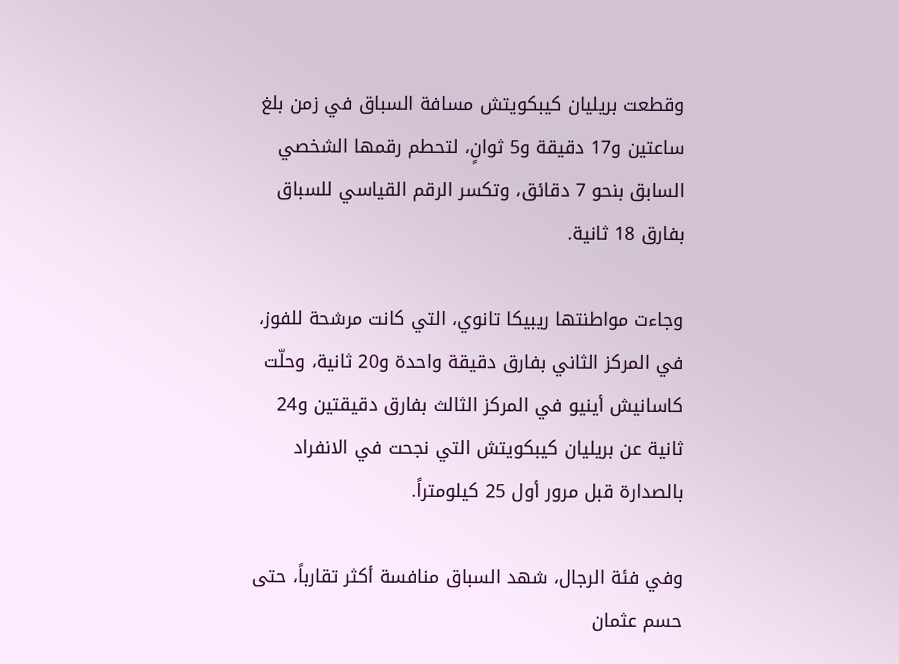وقطعت بريليان كيبكويتش مسافة السباق في زمن بلغ ساعتين و17 دقيقة و5 ثوانٍ، لتحطم رقمها الشخصي السابق بنحو 7 دقائق، وتكسر الرقم القياسي للسباق بفارق 18 ثانية.

وجاءت مواطنتها ريبيكا تانوي، التي كانت مرشحة للفوز، في المركز الثاني بفارق دقيقة واحدة و20 ثانية، وحلّت كاسانيش أينيو في المركز الثالث بفارق دقيقتين و24 ثانية عن بريليان كيبكويتش التي نجحت في الانفراد بالصدارة قبل مرور أول 25 كيلومتراً.

وفي فئة الرجال، شهد السباق منافسة أكثر تقارباً، حتى حسم عثمان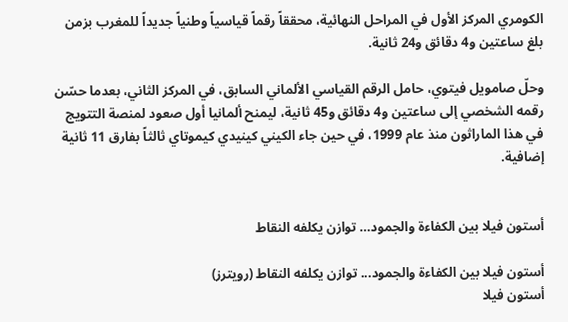الكومري المركز الأول في المراحل النهائية، محققاً رقماً قياسياً وطنياً جديداً للمغرب بزمن بلغ ساعتين و4 دقائق و24 ثانية.

وحلّ صامويل فيتوي، حامل الرقم القياسي الألماني السابق، في المركز الثاني، بعدما حسّن رقمه الشخصي إلى ساعتين و4 دقائق و45 ثانية، ليمنح ألمانيا أول صعود لمنصة التتويج في هذا الماراثون منذ عام 1999، في حين جاء الكيني كينيدي كيموتاي ثالثاً بفارق 11 ثانية إضافية.


أستون فيلا بين الكفاءة والجمود… توازن يكلفه النقاط

أستون فيلا بين الكفاءة والجمود... توازن يكلفه النقاط (رويترز)
أستون فيلا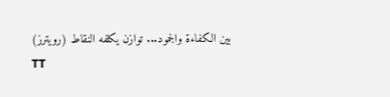بين الكفاءة والجمود... توازن يكلفه النقاط (رويترز)
TT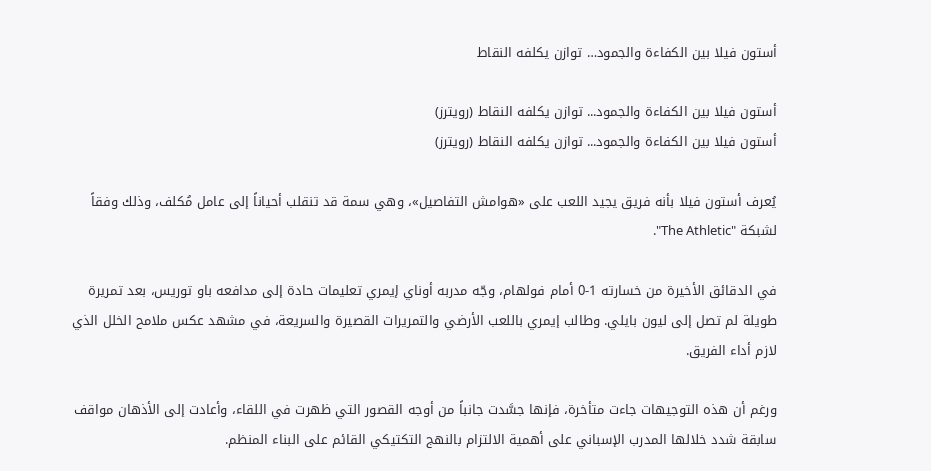أستون فيلا بين الكفاءة والجمود… توازن يكلفه النقاط

أستون فيلا بين الكفاءة والجمود... توازن يكلفه النقاط (رويترز)
أستون فيلا بين الكفاءة والجمود... توازن يكلفه النقاط (رويترز)

يُعرف أستون فيلا بأنه فريق يجيد اللعب على «هوامش التفاصيل»، وهي سمة قد تنقلب أحياناً إلى عامل مُكلف، وذلك وفقاً لشبكة "The Athletic".

في الدقائق الأخيرة من خسارته 1-0 أمام فولهام، وجّه مدربه أوناي إيمري تعليمات حادة إلى مدافعه باو توريس، بعد تمريرة طويلة لم تصل إلى ليون بايلي. وطالب إيمري باللعب الأرضي والتمريرات القصيرة والسريعة، في مشهد عكس ملامح الخلل الذي لازم أداء الفريق.

ورغم أن هذه التوجيهات جاءت متأخرة، فإنها جسَّدت جانباً من أوجه القصور التي ظهرت في اللقاء، وأعادت إلى الأذهان مواقف سابقة شدد خلالها المدرب الإسباني على أهمية الالتزام بالنهج التكتيكي القائم على البناء المنظم.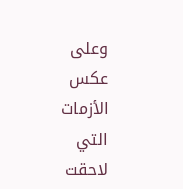وعلى عكس الأزمات التي لاحقت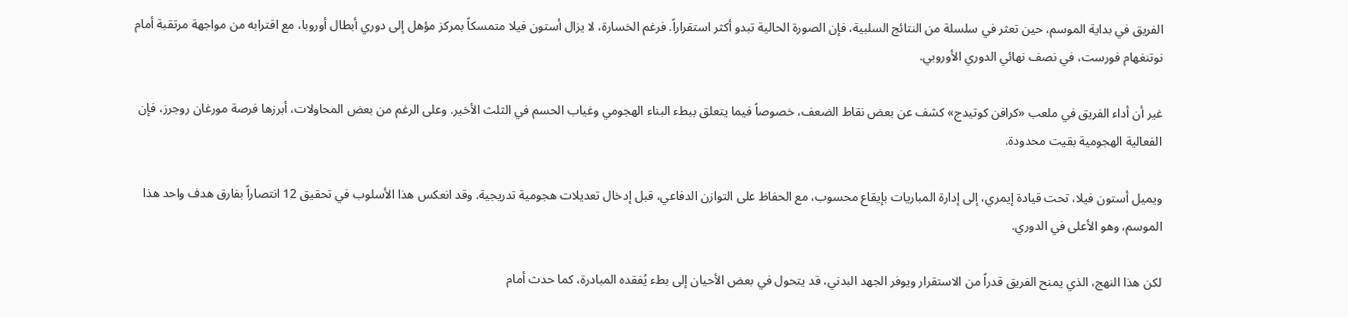الفريق في بداية الموسم، حين تعثر في سلسلة من النتائج السلبية، فإن الصورة الحالية تبدو أكثر استقراراً. فرغم الخسارة، لا يزال أستون فيلا متمسكاً بمركز مؤهل إلى دوري أبطال أوروبا، مع اقترابه من مواجهة مرتقبة أمام نوتنغهام فورست، في نصف نهائي الدوري الأوروبي.

غير أن أداء الفريق في ملعب «كرافن كوتيدج» كشف عن بعض نقاط الضعف، خصوصاً فيما يتعلق ببطء البناء الهجومي وغياب الحسم في الثلث الأخير. وعلى الرغم من بعض المحاولات، أبرزها فرصة مورغان روجرز، فإن الفعالية الهجومية بقيت محدودة.

ويميل أستون فيلا، تحت قيادة إيمري، إلى إدارة المباريات بإيقاع محسوب، مع الحفاظ على التوازن الدفاعي، قبل إدخال تعديلات هجومية تدريجية. وقد انعكس هذا الأسلوب في تحقيق 12 انتصاراً بفارق هدف واحد هذا الموسم، وهو الأعلى في الدوري.

لكن هذا النهج، الذي يمنح الفريق قدراً من الاستقرار ويوفر الجهد البدني، قد يتحول في بعض الأحيان إلى بطء يُفقده المبادرة، كما حدث أمام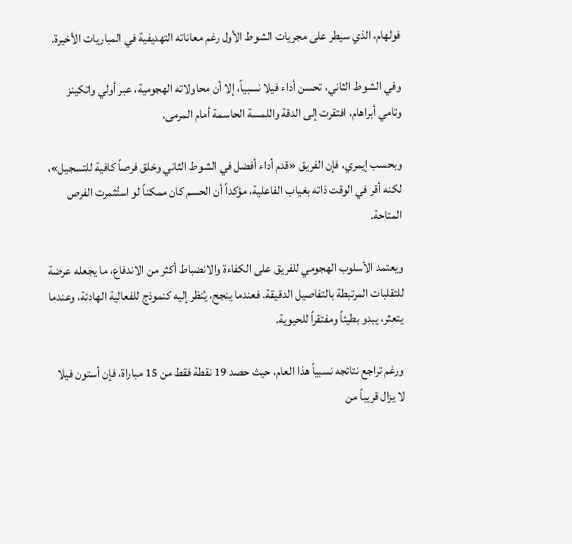فولهام، الذي سيطر على مجريات الشوط الأول رغم معاناته التهديفية في المباريات الأخيرة.

وفي الشوط الثاني، تحسن أداء فيلا نسبياً، إلا أن محاولاته الهجومية، عبر أولي واتكينز وتامي أبراهام، افتقرت إلى الدقة واللمسة الحاسمة أمام المرمى.

وبحسب إيمري، فإن الفريق «قدم أداء أفضل في الشوط الثاني وخلق فرصاً كافية للتسجيل»، لكنه أقر في الوقت ذاته بغياب الفاعلية، مؤكداً أن الحسم كان ممكناً لو استُثمرت الفرص المتاحة.

ويعتمد الأسلوب الهجومي للفريق على الكفاءة والانضباط أكثر من الاندفاع، ما يجعله عرضة للتقلبات المرتبطة بالتفاصيل الدقيقة. فعندما ينجح، يُنظر إليه كنموذج للفعالية الهادئة، وعندما يتعثر، يبدو بطيئاً ومفتقراً للحيوية.

ورغم تراجع نتائجه نسبياً هذا العام، حيث حصد 19 نقطة فقط من 15 مباراة، فإن أستون فيلا لا يزال قريباً من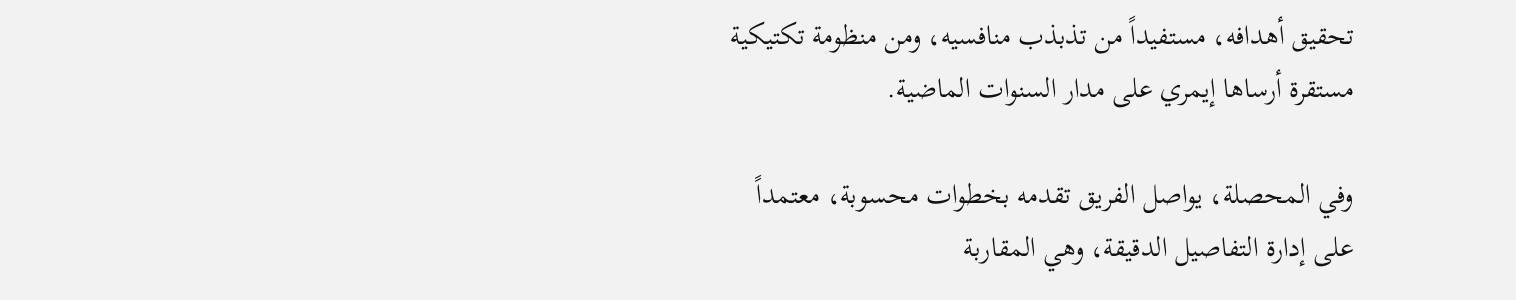تحقيق أهدافه، مستفيداً من تذبذب منافسيه، ومن منظومة تكتيكية مستقرة أرساها إيمري على مدار السنوات الماضية.

وفي المحصلة، يواصل الفريق تقدمه بخطوات محسوبة، معتمداً على إدارة التفاصيل الدقيقة، وهي المقاربة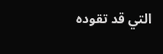التي قد تقوده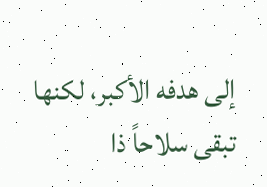إلى هدفه الأكبر، لكنها تبقى سلاحاً ذا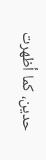حدين، كما أظهرت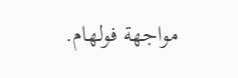مواجهة فولهام.